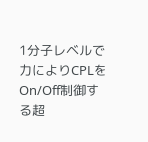1分子レベルで力によりCPLをOn/Off制御する超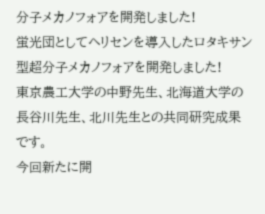分子メカノフォアを開発しました!
蛍光団としてヘリセンを導入したロタキサン型超分子メカノフォアを開発しました!
東京農工大学の中野先生、北海道大学の長谷川先生、北川先生との共同研究成果です。
今回新たに開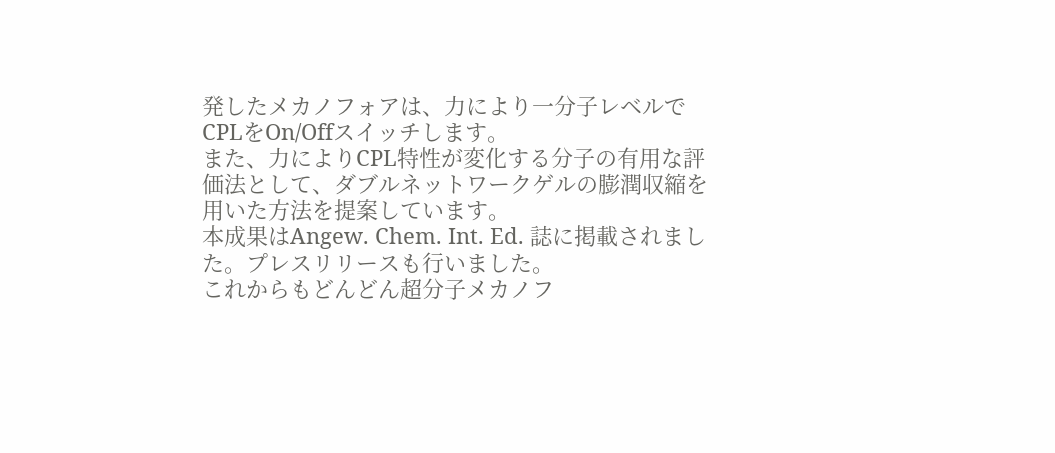発したメカノフォアは、力により一分子レベルでCPLをOn/Offスイッチします。
また、力によりCPL特性が変化する分子の有用な評価法として、ダブルネットワークゲルの膨潤収縮を用いた方法を提案しています。
本成果はAngew. Chem. Int. Ed. 誌に掲載されました。プレスリリースも行いました。
これからもどんどん超分子メカノフ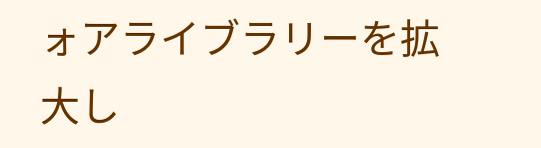ォアライブラリーを拡大し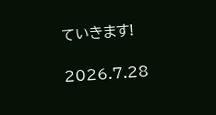ていきます!

2026.7.28